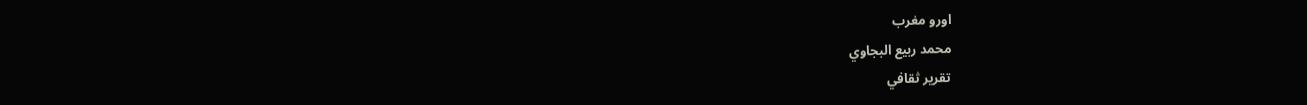اورو مغرب
محمد ربيع البجاوي
تقرير ثقافي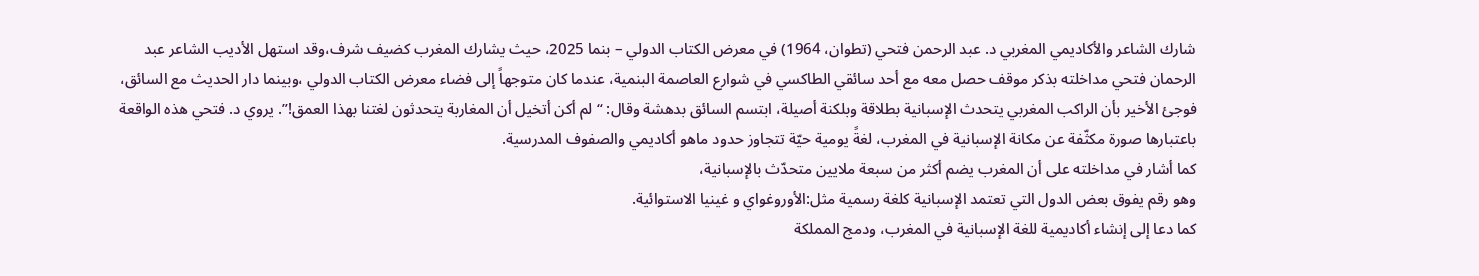شارك الشاعر والأكاديمي المغربي د. عبد الرحمن فتحي (تطوان، 1964) في معرض الكتاب الدولي – بنما 2025، حيث يشارك المغرب كضيف شرف،وقد استهل الأديب الشاعر عبد الرحمان فتحي مداخلته بذكر موقف حصل معه مع أحد سائقي الطاكسي في شوارع العاصمة البنمية، عندما كان متوجهاً إلى فضاء معرض الكتاب الدولي ،وبينما دار الحديث مع السائق، فوجئ الأخير بأن الراكب المغربي يتحدث الإسبانية بطلاقة وبلكنة أصيلة، ابتسم السائق بدهشة وقال: “لم أكن أتخيل أن المغاربة يتحدثون لغتنا بهذا العمق!”. يروي د. فتحي هذه الواقعة باعتبارها صورة مكثّفة عن مكانة الإسبانية في المغرب، لغةً يومية حيّة تتجاوز حدود ماهو أكاديمي والصفوف المدرسية.
كما أشار في مداخلته على أن المغرب يضم أكثر من سبعة ملايين متحدّث بالإسبانية،
وهو رقم يفوق بعض الدول التي تعتمد الإسبانية كلغة رسمية مثل:الأوروغواي و غينيا الاستوائية.
كما دعا إلى إنشاء أكاديمية للغة الإسبانية في المغرب، ودمج المملكة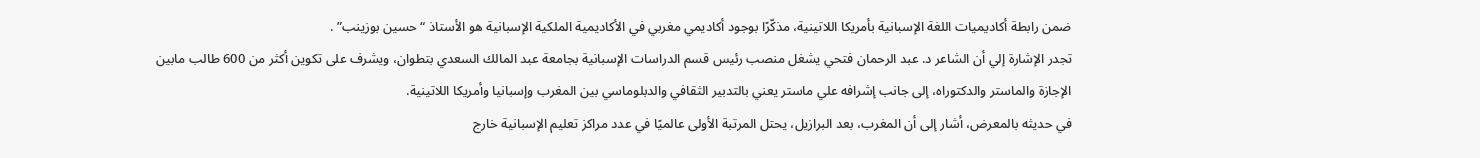ضمن رابطة أكاديميات اللغة الإسبانية بأمريكا اللاتينية، مذكّرًا بوجود أكاديمي مغربي في الأكاديمية الملكية الإسبانية هو الأستاذ “حسين بوزينب” .
تجدر الإشارة إلي أن الشاعر د. عبد الرحمان فتحي يشغل منصب رئيس قسم الدراسات الإسبانية بجامعة عبد المالك السعدي بتطوان، ويشرف على تكوين أكثر من 600 طالب مابين الإجازة والماستر والدكتوراه، إلى جانب إشرافه علي ماستر يعني بالتدبير الثقافي والدبلوماسي بين المغرب وإسبانيا وأمريكا اللاتينية.
في حديثه بالمعرض، أشار إلى أن المغرب، بعد البرازيل، يحتل المرتبة الأولى عالميًا في عدد مراكز تعليم الإسبانية خارج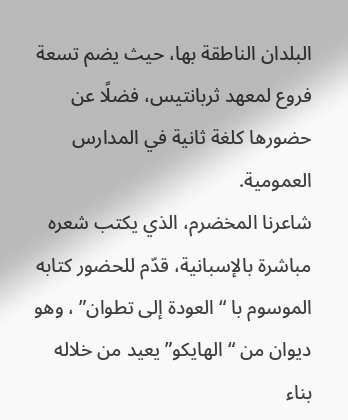البلدان الناطقة بها، حيث يضم تسعة فروع لمعهد ثربانتيس، فضلًا عن حضورها كلغة ثانية في المدارس العمومية.
شاعرنا المخضرم، الذي يكتب شعره مباشرة بالإسبانية، قدّم للحضور كتابه الموسوم با “العودة إلى تطوان” ، وهو ديوان من “الهايكو” يعيد من خلاله بناء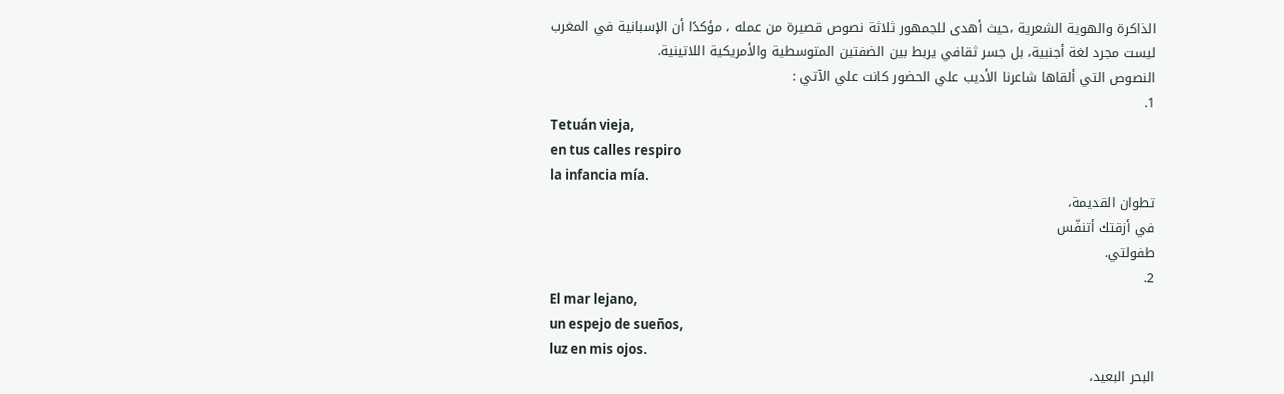الذاكرة والهوية الشعرية ،حيث أهدى للجمهور ثلاثة نصوص قصيرة من عمله ، مؤكدًا أن الإسبانية في المغرب ليست مجرد لغة أجنبية، بل جسر ثقافي يربط بين الضفتين المتوسطية والأمريكية اللاتينية.
النصوص التي ألقاها شاعرنا الأديب علي الحضور كانت علي الآتي :
1.
Tetuán vieja,
en tus calles respiro
la infancia mía.
تطوان القديمة،
في أزقتك أتنفّس
طفولتي.
2.
El mar lejano,
un espejo de sueños,
luz en mis ojos.
البحر البعيد،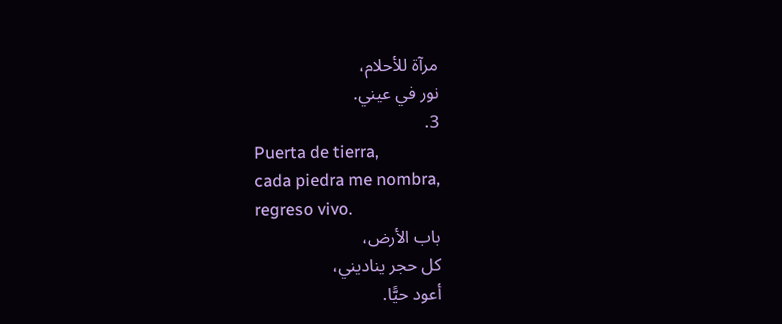مرآة للأحلام،
نور في عيني.
3.
Puerta de tierra,
cada piedra me nombra,
regreso vivo.
باب الأرض،
كل حجر يناديني،
أعود حيًّا.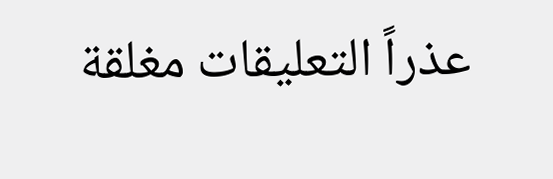عذراً التعليقات مغلقة